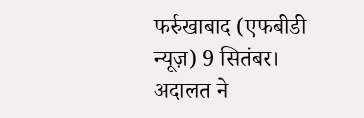फर्रुखाबाद (एफबीडी न्यूज़) 9 सितंबर। अदालत ने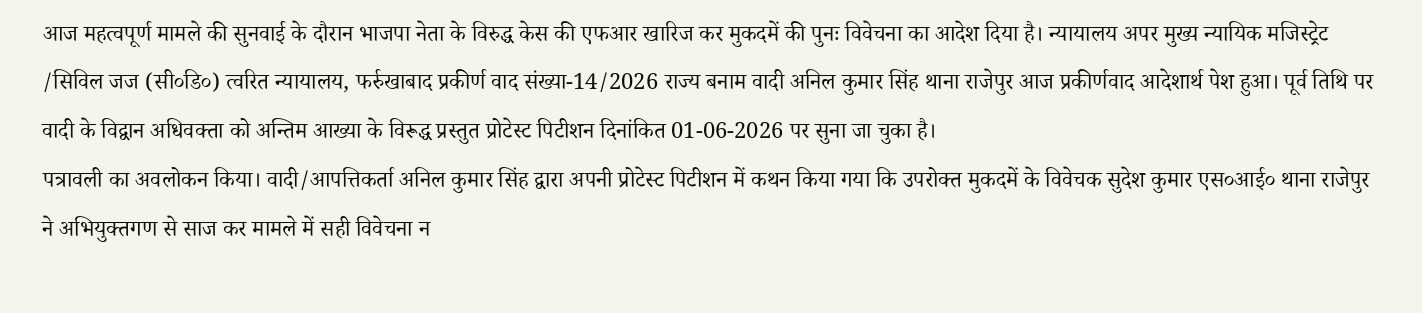आज महत्वपूर्ण मामले की सुनवाई के दौरान भाजपा नेता के विरुद्ध केस की एफआर खारिज कर मुकदमें की पुनः विवेचना का आदेश दिया है। न्यायालय अपर मुख्य न्यायिक मजिस्ट्रेट /सिविल जज (सी०डि०) त्वरित न्यायालय, फर्रुखाबाद प्रकीर्ण वाद संख्या-14/2026 राज्य बनाम वादी अनिल कुमार सिंह थाना राजेपुर आज प्रकीर्णवाद आदेशार्थ पेश हुआ। पूर्व तिथि पर वादी के विद्वान अधिवक्ता को अन्तिम आख्या के विरूद्ध प्रस्तुत प्रोटेस्ट पिटीशन दिनांकित 01-06-2026 पर सुना जा चुका है।
पत्रावली का अवलोकन किया। वादी/आपत्तिकर्ता अनिल कुमार सिंह द्वारा अपनी प्रोटेस्ट पिटीशन में कथन किया गया कि उपरोक्त मुकदमें के विवेचक सुदेश कुमार एस०आई० थाना राजेपुर ने अभियुक्तगण से साज कर मामले में सही विवेचना न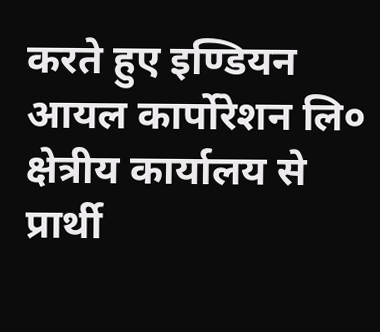करते हुए इण्डियन आयल कार्पोरेशन लि० क्षेत्रीय कार्यालय से प्रार्थी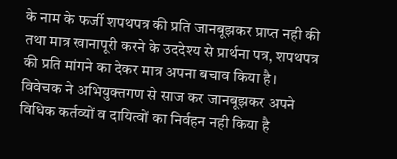के नाम के फर्जी शपथपत्र की प्रति जानबूझकर प्राप्त नही की तथा मात्र खानापूरी करने के उददेश्य से प्रार्थना पत्र, शपथपत्र की प्रति मांगने का देकर मात्र अपना बचाव किया है। विवेचक ने अभियुक्तगण से साज कर जानबूझकर अपने विधिक कर्तव्यों व दायित्वों का निर्वहन नही किया है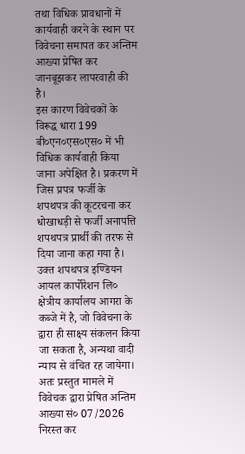तथा विधिक प्रावधानों में कार्यवाही करने के स्थान पर विवेचना समापत कर अन्तिम आख्या प्रेषित कर जानबूझकर लापरवाही की है।
इस कारण विवेचकों के विरूद्ध धारा 199 बी०एन०एस०एस० में भी विधिक कार्यवाही किया जाना अपेक्षित है। प्रकरण में जिस प्रपत्र फर्जी के शपथपत्र की कूटरचना कर धोखाधड़ी से फर्जी अनापत्ति शपथपत्र प्रार्थी की तरफ से दिया जाना कहा गया है। उक्त शपथपत्र इण्डियन आयल कार्पोरेशन लि० क्षेत्रीय कार्यालय आगरा के कब्जे में है, जो विवेचना के द्वारा ही साक्ष्य संकलन किया जा सकता है, अन्यथा वादी न्याय से वंचित रह जायेगा। अतः प्रस्तुत मामले में विवेचक द्वारा प्रेषित अन्तिम आख्या सं० 07/2026 निरस्त कर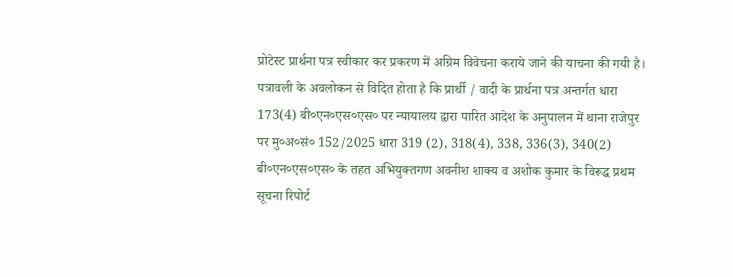प्रोटेस्ट प्रार्थना पत्र स्वीकार कर प्रकरण में अग्रिम विवेचना कराये जाने की याचना की गयी है। पत्रावली के अवलोकन से विदित होता है कि प्रार्थी / वादी के प्रार्थना पत्र अन्तर्गत धारा 173(4) बी०एन०एस०एस० पर न्यायालय द्वारा पारित आदेश के अनुपालन में थाना राजेपुर पर मु०अ०सं० 152/2025 धारा 319 (2), 318(4), 338, 336(3), 340(2) बी०एन०एस०एस० के तहत अभियुक्तगण अवनीश शाक्य व अशोक कुमार के विरूद्ध प्रथम सूचना रिपोर्ट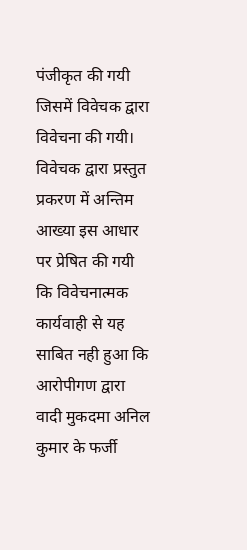पंजीकृत की गयी जिसमें विवेचक द्वारा विवेचना की गयी।
विवेचक द्वारा प्रस्तुत प्रकरण में अन्तिम आख्या इस आधार पर प्रेषित की गयी कि विवेचनात्मक कार्यवाही से यह साबित नही हुआ कि आरोपीगण द्वारा वादी मुकदमा अनिल कुमार के फर्जी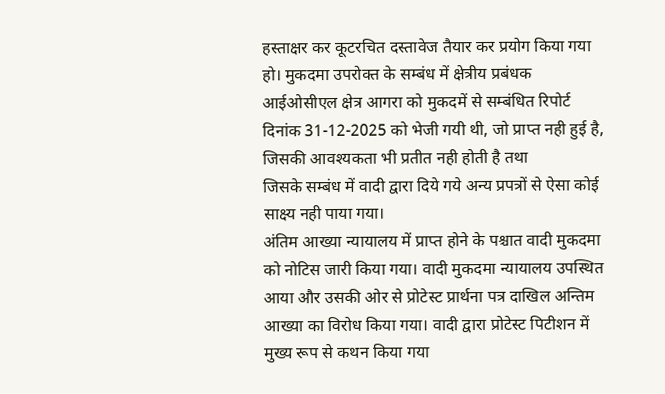हस्ताक्षर कर कूटरचित दस्तावेज तैयार कर प्रयोग किया गया हो। मुकदमा उपरोक्त के सम्बंध में क्षेत्रीय प्रबंधक आईओसीएल क्षेत्र आगरा को मुकदमें से सम्बंधित रिपोर्ट दिनांक 31-12-2025 को भेजी गयी थी, जो प्राप्त नही हुई है, जिसकी आवश्यकता भी प्रतीत नही होती है तथा
जिसके सम्बंध में वादी द्वारा दिये गये अन्य प्रपत्रों से ऐसा कोई साक्ष्य नही पाया गया।
अंतिम आख्या न्यायालय में प्राप्त होने के पश्चात वादी मुकदमा को नोटिस जारी किया गया। वादी मुकदमा न्यायालय उपस्थित आया और उसकी ओर से प्रोटेस्ट प्रार्थना पत्र दाखिल अन्तिम आख्या का विरोध किया गया। वादी द्वारा प्रोटेस्ट पिटीशन में मुख्य रूप से कथन किया गया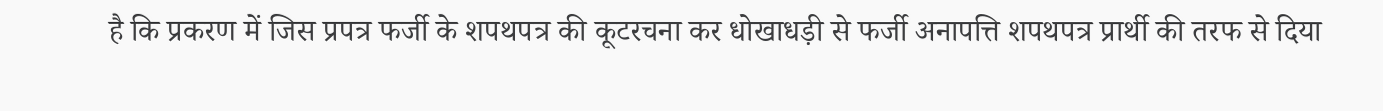है कि प्रकरण में जिस प्रपत्र फर्जी के शपथपत्र की कूटरचना कर धोखाधड़ी से फर्जी अनापत्ति शपथपत्र प्रार्थी की तरफ से दिया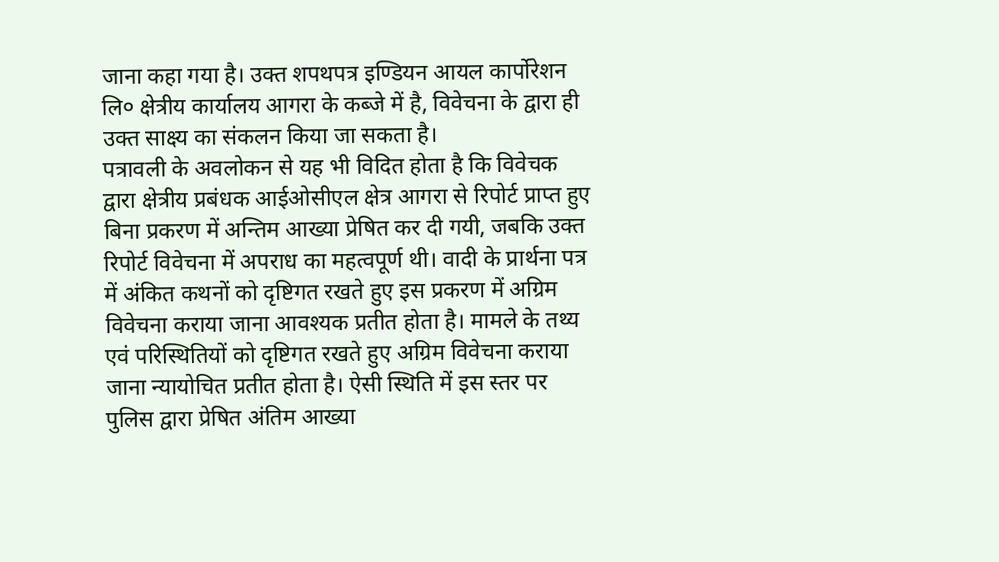जाना कहा गया है। उक्त शपथपत्र इण्डियन आयल कार्पोरेशन लि० क्षेत्रीय कार्यालय आगरा के कब्जे में है, विवेचना के द्वारा ही उक्त साक्ष्य का संकलन किया जा सकता है।
पत्रावली के अवलोकन से यह भी विदित होता है कि विवेचक द्वारा क्षेत्रीय प्रबंधक आईओसीएल क्षेत्र आगरा से रिपोर्ट प्राप्त हुए बिना प्रकरण में अन्तिम आख्या प्रेषित कर दी गयी, जबकि उक्त रिपोर्ट विवेचना में अपराध का महत्वपूर्ण थी। वादी के प्रार्थना पत्र में अंकित कथनों को दृष्टिगत रखते हुए इस प्रकरण में अग्रिम विवेचना कराया जाना आवश्यक प्रतीत होता है। मामले के तथ्य एवं परिस्थितियों को दृष्टिगत रखते हुए अग्रिम विवेचना कराया जाना न्यायोचित प्रतीत होता है। ऐसी स्थिति में इस स्तर पर पुलिस द्वारा प्रेषित अंतिम आख्या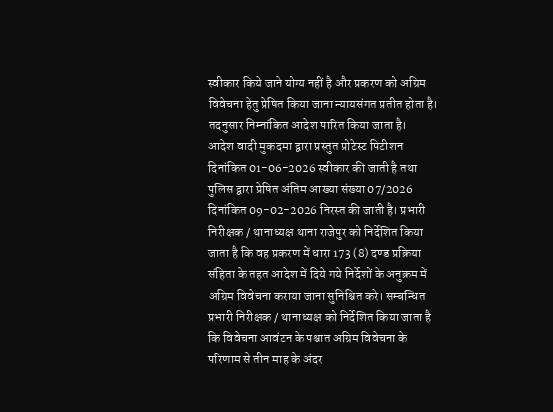स्वीकार किये जाने योग्य नहीं है और प्रकरण को अग्रिम विवेचना हेतु प्रेषित किया जाना न्यायसंगत प्रतीत होता है। तदनुसार निम्नांकित आदेश पारित किया जाता है।
आदेश वादी मुकदमा द्वारा प्रस्तुत प्रोटेस्ट पिटीशन दिनांकित 01-06-2026 स्वीकार की जाती है तथा पुलिस द्वारा प्रेषित अंतिम आख्या संख्या 07/2026 दिनांकित 09-02-2026 निरस्त की जाती है। प्रभारी निरीक्षक / थानाध्यक्ष थाना राजेपुर को निर्देशित किया जाता है कि वह प्रकरण में धारा 173 (8) दण्ड प्रक्रिया संहिता के तहत आदेश में दिये गये निर्देशों के अनुक्रम में अग्रिम विवेचना कराया जाना सुनिश्चित करे। सम्बन्धित प्रभारी निरीक्षक / थानाध्यक्ष को निर्देशित किया जाता है कि विवेचना आवंटन के पश्चात अग्रिम विवेचना के परिणाम से तीन माह के अंदर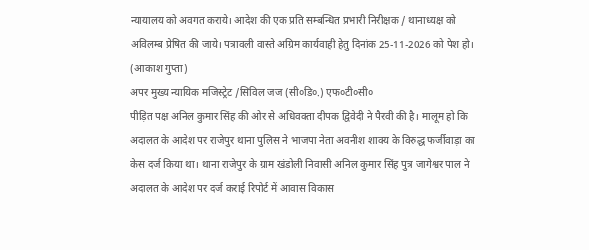न्यायालय को अवगत कराये। आदेश की एक प्रति सम्बन्धित प्रभारी निरीक्षक / थानाध्यक्ष को अविलम्ब प्रेषित की जाये। पत्रावली वास्ते अग्रिम कार्यवाही हेतु दिनांक 25-11-2026 को पेश हो।
(आकाश गुप्ता)
अपर मुख्य न्यायिक मजिस्ट्रेट /सिविल जज (सी०डि०.) एफ०टी०सी०
पीड़ित पक्ष अनिल कुमार सिंह की ओर से अधिवक्ता दीपक द्विवेदी ने पैरवी की है। मालूम हो कि अदालत के आदेश पर राजेपुर थाना पुलिस ने भाजपा नेता अवनीश शाक्य के विरुद्ध फर्जीवाड़ा का केस दर्ज किया था। थाना राजेपुर के ग्राम खंडोली निवासी अनिल कुमार सिंह पुत्र जागेश्वर पाल ने अदालत के आदेश पर दर्ज कराई रिपोर्ट में आवास विकास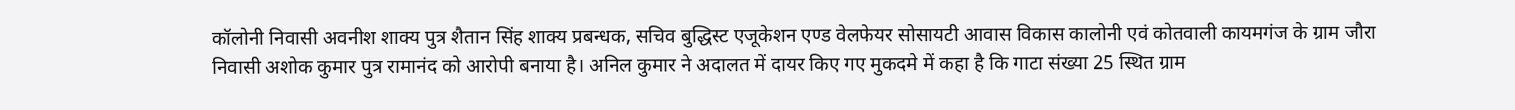कॉलोनी निवासी अवनीश शाक्य पुत्र शैतान सिंह शाक्य प्रबन्धक, सचिव बुद्धिस्ट एजूकेशन एण्ड वेलफेयर सोसायटी आवास विकास कालोनी एवं कोतवाली कायमगंज के ग्राम जौरा निवासी अशोक कुमार पुत्र रामानंद को आरोपी बनाया है। अनिल कुमार ने अदालत में दायर किए गए मुकदमे में कहा है कि गाटा संख्या 25 स्थित ग्राम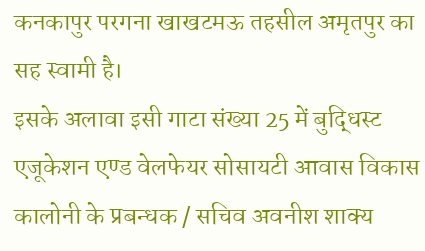कनकापुर परगना खाखटमऊ तहसील अमृतपुर का सह स्वामी है।
इसके अलावा इसी गाटा संख्या 25 में बुद्धिस्ट एजूकेशन एण्ड वेलफेयर सोसायटी आवास विकास कालोनी के प्रबन्धक / सचिव अवनीश शाक्य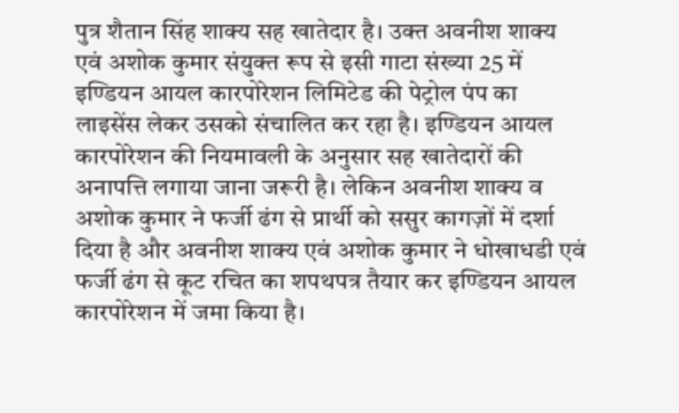पुत्र शैतान सिंह शाक्य सह खातेदार है। उक्त अवनीश शाक्य एवं अशोक कुमार संयुक्त रूप से इसी गाटा संख्या 25 में इण्डियन आयल कारपोरेशन लिमिटेड की पेट्रोल पंप का लाइसेंस लेकर उसको संचालित कर रहा है। इण्डियन आयल कारपोरेशन की नियमावली के अनुसार सह खातेदारों की अनापत्ति लगाया जाना जरूरी है। लेकिन अवनीश शाक्य व अशोक कुमार ने फर्जी ढंग से प्रार्थी को ससुर कागज़ों में दर्शा दिया है और अवनीश शाक्य एवं अशोक कुमार ने धोखाधडी एवं फर्जी ढंग से कूट रचित का शपथपत्र तैयार कर इण्डियन आयल कारपोरेशन में जमा किया है।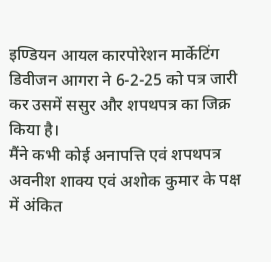इण्डियन आयल कारपोरेशन मार्केटिंग डिवीजन आगरा ने 6-2-25 को पत्र जारी कर उसमें ससुर और शपथपत्र का जिक्र किया है।
मैंने कभी कोई अनापत्ति एवं शपथपत्र अवनीश शाक्य एवं अशोक कुमार के पक्ष में अंकित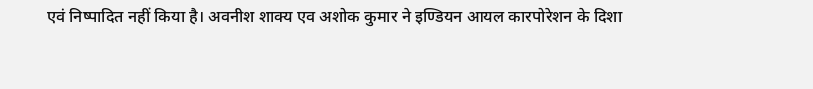एवं निष्पादित नहीं किया है। अवनीश शाक्य एव अशोक कुमार ने इण्डियन आयल कारपोरेशन के दिशा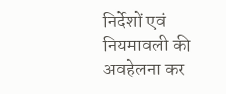निर्देशों एवं नियमावली की अवहेलना कर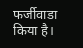फर्जीवाडा किया है।